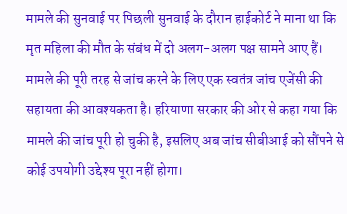मामले की सुनवाई पर पिछली सुनवाई के दौरान हाईकोर्ट ने माना था कि मृत महिला की मौत के संबंध में दो अलग-अलग पक्ष सामने आए हैं। मामले की पूरी तरह से जांच करने के लिए एक स्वतंत्र जांच एजेंसी की सहायता की आवश्यकता है। हरियाणा सरकार की ओर से कहा गया कि मामले की जांच पूरी हो चुकी है, इसलिए अब जांच सीबीआई को सौंपने से कोई उपयोगी उद्देश्य पूरा नहीं होगा।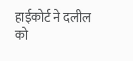हाईकोर्ट ने दलील को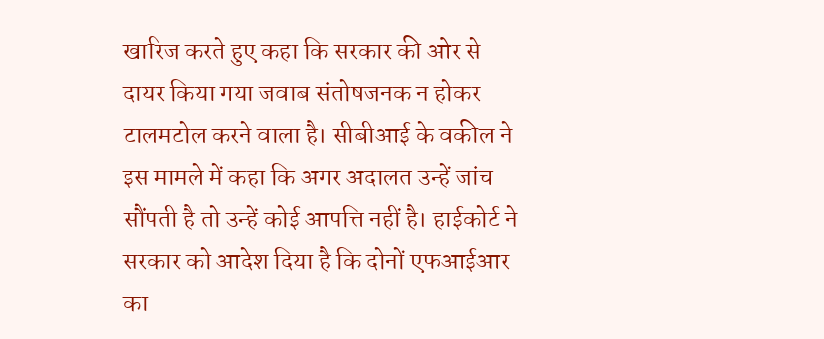खारिज करते हुए कहा कि सरकार की ओर से दायर किया गया जवाब संतोषजनक न होकर टालमटोल करने वाला है। सीबीआई के वकील ने इस मामले में कहा कि अगर अदालत उन्हें जांच सौंपती है तो उन्हें कोई आपत्ति नहीं है। हाईकोर्ट ने सरकार को आदेश दिया है कि दोनों एफआईआर का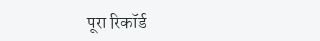पूरा रिकॉर्ड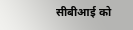सीबीआई को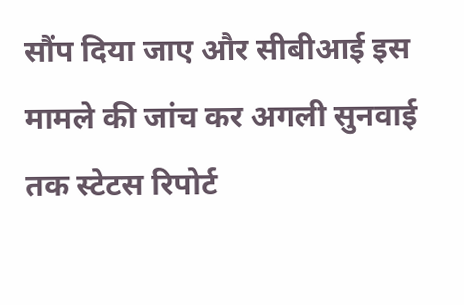सौंप दिया जाए और सीबीआई इस मामले की जांच कर अगली सुनवाई तक स्टेटस रिपोर्ट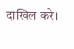दाखिल करे।